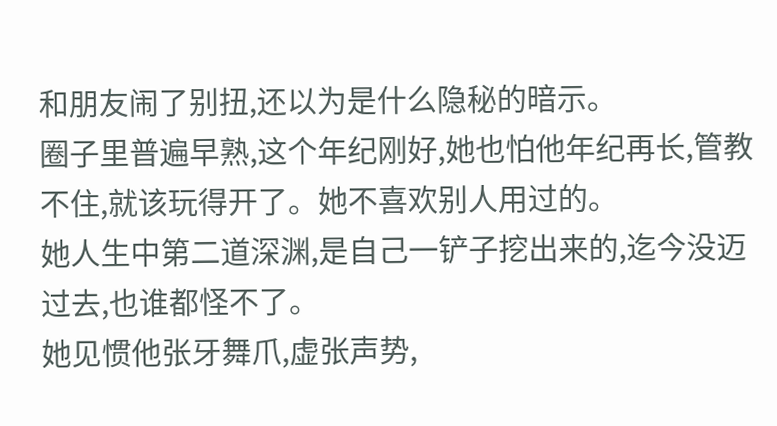和朋友闹了别扭,还以为是什么隐秘的暗示。
圈子里普遍早熟,这个年纪刚好,她也怕他年纪再长,管教不住,就该玩得开了。她不喜欢别人用过的。
她人生中第二道深渊,是自己一铲子挖出来的,迄今没迈过去,也谁都怪不了。
她见惯他张牙舞爪,虚张声势,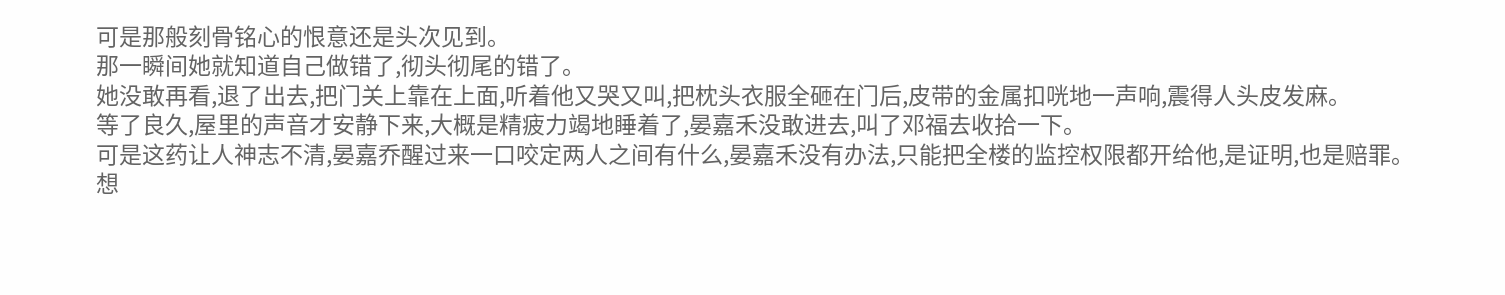可是那般刻骨铭心的恨意还是头次见到。
那一瞬间她就知道自己做错了,彻头彻尾的错了。
她没敢再看,退了出去,把门关上靠在上面,听着他又哭又叫,把枕头衣服全砸在门后,皮带的金属扣咣地一声响,震得人头皮发麻。
等了良久,屋里的声音才安静下来,大概是精疲力竭地睡着了,晏嘉禾没敢进去,叫了邓福去收拾一下。
可是这药让人神志不清,晏嘉乔醒过来一口咬定两人之间有什么,晏嘉禾没有办法,只能把全楼的监控权限都开给他,是证明,也是赔罪。
想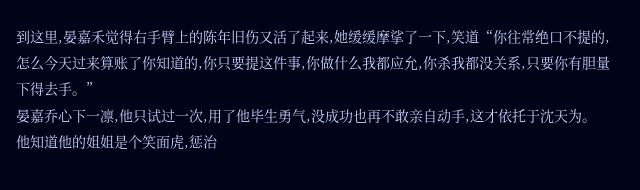到这里,晏嘉禾觉得右手臂上的陈年旧伤又活了起来,她缓缓摩挲了一下,笑道“你往常绝口不提的,怎么今天过来算账了你知道的,你只要提这件事,你做什么我都应允,你杀我都没关系,只要你有胆量下得去手。”
晏嘉乔心下一凛,他只试过一次,用了他毕生勇气,没成功也再不敢亲自动手,这才依托于沈天为。
他知道他的姐姐是个笑面虎,惩治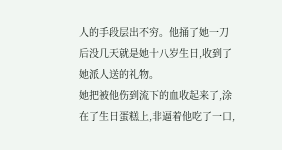人的手段层出不穷。他捅了她一刀后没几天就是她十八岁生日,收到了她派人送的礼物。
她把被他伤到流下的血收起来了,涂在了生日蛋糕上,非逼着他吃了一口,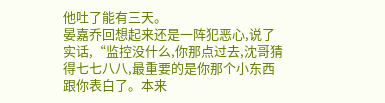他吐了能有三天。
晏嘉乔回想起来还是一阵犯恶心,说了实话,“监控没什么,你那点过去,沈哥猜得七七八八,最重要的是你那个小东西跟你表白了。本来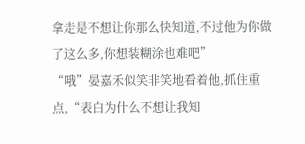拿走是不想让你那么快知道,不过他为你做了这么多,你想装糊涂也难吧”
“哦”晏嘉禾似笑非笑地看着他,抓住重点,“表白为什么不想让我知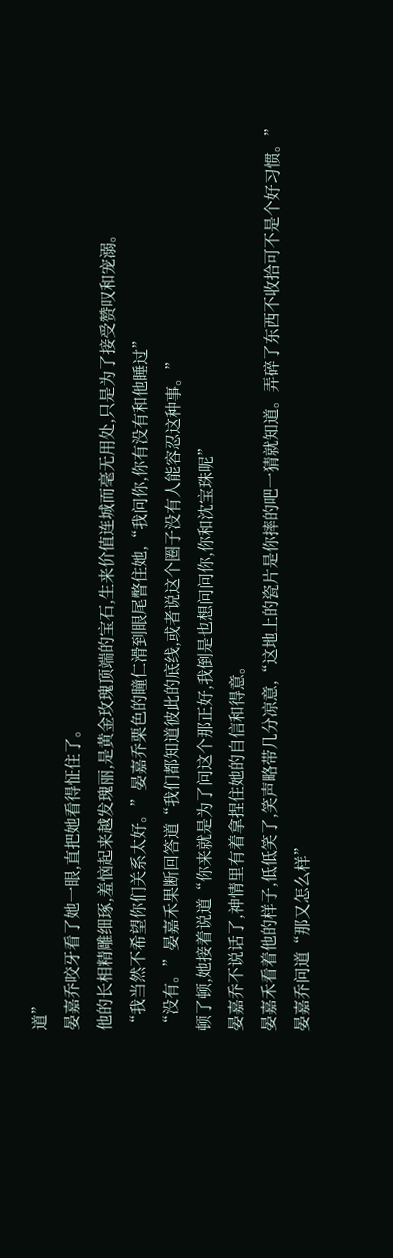道”
晏嘉乔咬牙看了她一眼,直把她看得怔住了。
他的长相精雕细琢,羞恼起来越发瑰丽,是黄金玫瑰顶端的宝石,生来价值连城而毫无用处,只是为了接受赞叹和宠溺。
“我当然不希望你们关系太好。”晏嘉乔栗色的瞳仁滑到眼尾瞥住她,“我问你,你有没有和他睡过”
“没有。”晏嘉禾果断回答道“我们都知道彼此的底线,或者说这个圈子没有人能容忍这种事。”
顿了顿,她接着说道“你来就是为了问这个那正好,我倒是也想问问你,你和沈宝珠呢”
晏嘉乔不说话了,神情里有着拿捏住她的自信和得意。
晏嘉禾看着他的样子,低低笑了,笑声略带几分凉意,“这地上的瓷片是你摔的吧一猜就知道。弄碎了东西不收拾可不是个好习惯。”
晏嘉乔问道“那又怎么样”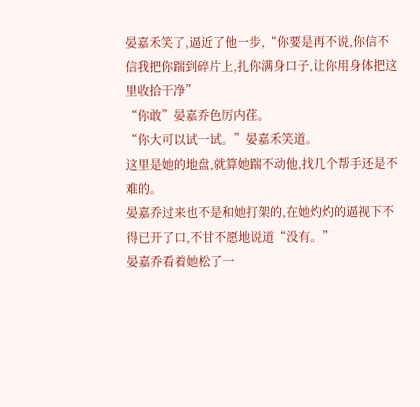晏嘉禾笑了,逼近了他一步,“你要是再不说,你信不信我把你踹到碎片上,扎你满身口子,让你用身体把这里收拾干净”
“你敢”晏嘉乔色厉内荏。
“你大可以试一试。”晏嘉禾笑道。
这里是她的地盘,就算她踹不动他,找几个帮手还是不难的。
晏嘉乔过来也不是和她打架的,在她灼灼的逼视下不得已开了口,不甘不愿地说道“没有。”
晏嘉乔看着她松了一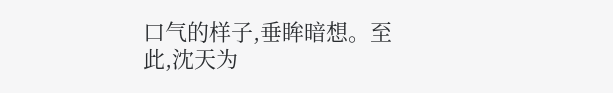口气的样子,垂眸暗想。至此,沈天为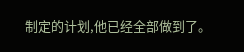制定的计划,他已经全部做到了。